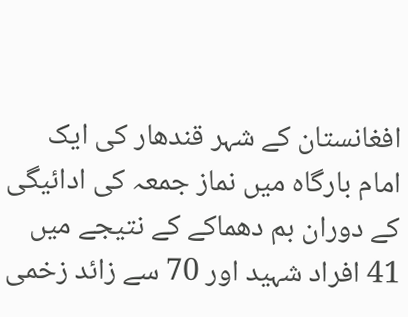افغانستان کے شہر قندھار کی ایک امام بارگاہ میں نماز جمعہ کی ادائیگی کے دوران بم دھماکے کے نتیجے میں 41 افراد شہید اور 70 سے زائد زخمی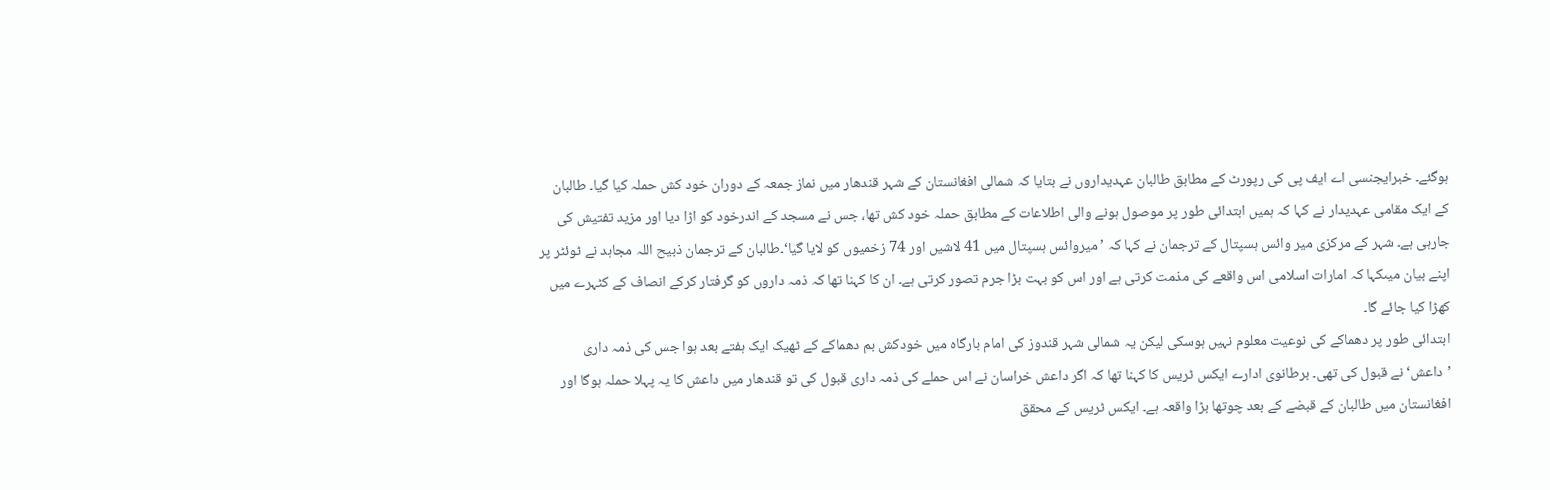ہوگئے۔ خبرایجنسی اے ایف پی کی رپورٹ کے مطابق طالبان عہدیداروں نے بتایا کہ شمالی افغانستان کے شہر قندھار میں نماز جمعہ کے دوران خود کش حملہ کیا گیا۔ طالبان کے ایک مقامی عہدیدار نے کہا کہ ہمیں ابتدائی طور پر موصول ہونے والی اطلاعات کے مطابق حملہ خود کش تھا، جس نے مسجد کے اندرخود کو اڑا دیا اور مزید تفتیش کی جارہی ہے۔ شہر کے مرکزی میر وائس ہسپتال کے ترجمان نے کہا کہ ’میروائس ہسپتال میں 41 لاشیں اور 74 زخمیوں کو لایا گیا‘۔طالبان کے ترجمان ذبیح اللہ مجاہد نے ٹوئٹر پر اپنے بیان میںکہا کہ امارات اسلامی اس واقعے کی مذمت کرتی ہے اور اس کو بہت بڑا جرم تصور کرتی ہے۔ ان کا کہنا تھا کہ ذمہ داروں کو گرفتار کرکے انصاف کے کٹہرے میں کھڑا کیا جائے گا۔
ابتدائی طور پر دھماکے کی نوعیت معلوم نہیں ہوسکی لیکن یہ شمالی شہر قندوز کی امام بارگاہ میں خودکش بم دھماکے کے ٹھیک ایک ہفتے بعد ہوا جس کی ذمہ داری ’داعش‘ نے قبول کی تھی۔ برطانوی ادارے ایکس ٹریس کا کہنا تھا کہ اگر داعش خراسان نے اس حملے کی ذمہ داری قبول کی تو قندھار میں داعش کا یہ پہلا حملہ ہوگا اور افغانستان میں طالبان کے قبضے کے بعد چوتھا بڑا واقعہ ہے۔ ایکس ٹریس کے محقق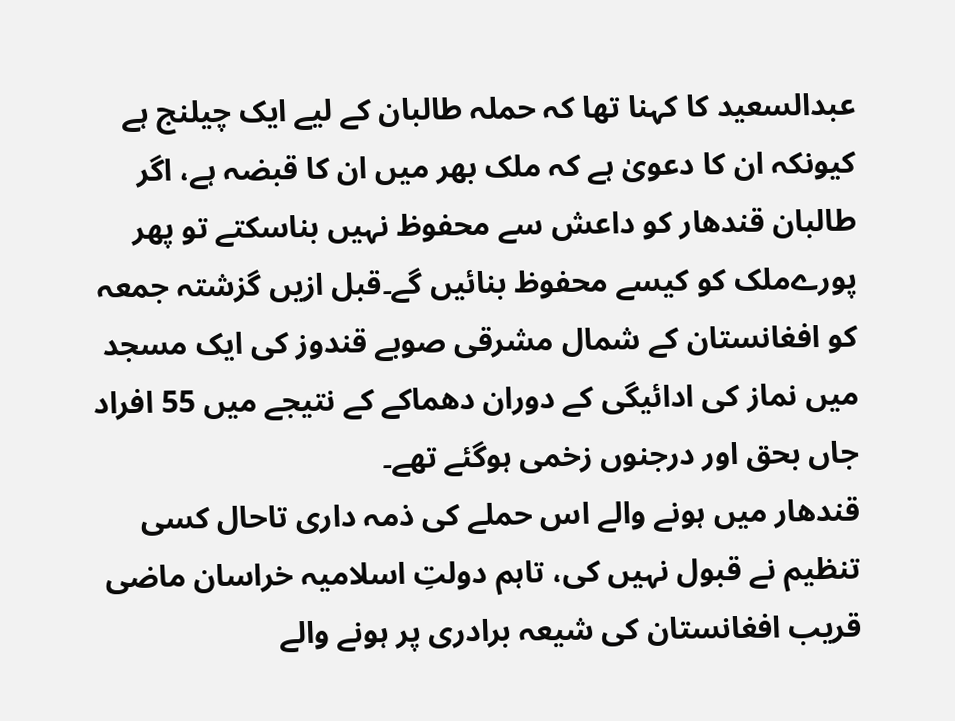عبدالسعید کا کہنا تھا کہ حملہ طالبان کے لیے ایک چیلنج ہے کیونکہ ان کا دعویٰ ہے کہ ملک بھر میں ان کا قبضہ ہے، اگر طالبان قندھار کو داعش سے محفوظ نہیں بناسکتے تو پھر پورےملک کو کیسے محفوظ بنائیں گے۔قبل ازیں گزشتہ جمعہ کو افغانستان کے شمال مشرقی صوبے قندوز کی ایک مسجد میں نماز کی ادائیگی کے دوران دھماکے کے نتیجے میں 55 افراد جاں بحق اور درجنوں زخمی ہوگئے تھے۔
قندھار میں ہونے والے اس حملے کی ذمہ داری تاحال کسی تنظیم نے قبول نہیں کی، تاہم دولتِ اسلامیہ خراسان ماضی قریب افغانستان کی شیعہ برادری پر ہونے والے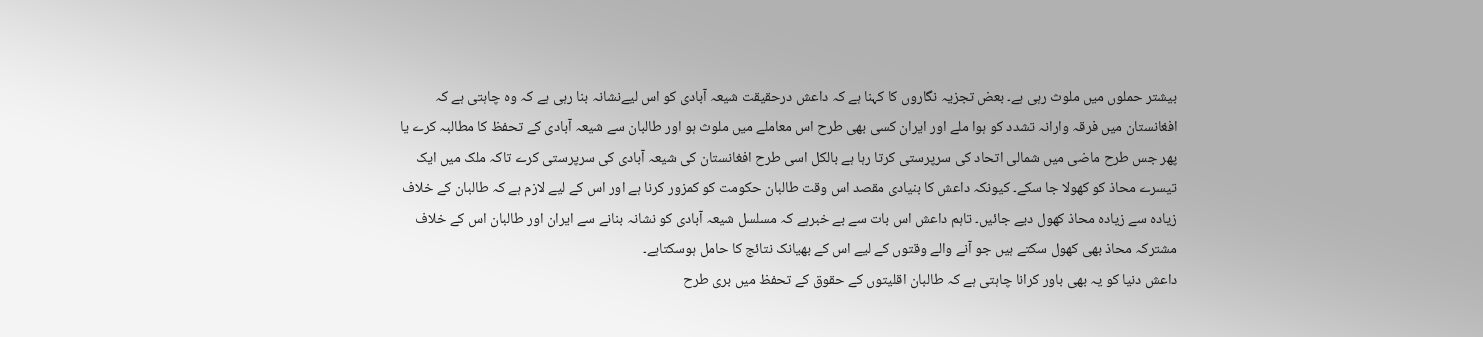بیشتر حملوں میں ملوث رہی ہے۔ بعض تجزیہ نگاروں کا کہنا ہے کہ داعش درحقیقت شیعہ آبادی کو اس لیےنشانہ بنا رہی ہے کہ وہ چاہتی ہے کہ افغانستان میں فرقہ وارانہ تشدد کو ہوا ملے اور ایران کسی بھی طرح اس معاملے میں ملوث ہو اور طالبان سے شیعہ آبادی کے تحفظ کا مطالبہ کرے یا پھر جس طرح ماضی میں شمالی اتحاد کی سرپرستی کرتا رہا ہے بالکل اسی طرح افغانستان کی شیعہ آبادی کی سرپرستی کرے تاکہ ملک میں ایک تیسرے محاذ کو کھولا جا سکے۔ کیونکہ داعش کا بنیادی مقصد اس وقت طالبان حکومت کو کمزور کرنا ہے اور اس کے لیے لازم ہے کہ طالبان کے خلاف زیادہ سے زیادہ محاذ کھول دیے جائیں۔ تاہم داعش اس بات سے بے خبرہے کہ مسلسل شیعہ آبادی کو نشانہ بنانے سے ایران اور طالبان اس کے خلاف مشترکہ محاذ بھی کھول سکتے ہیں جو آنے والے وقتوں کے لیے اس کے بھیانک نتائج کا حامل ہوسکتاہے۔
داعش دنیا کو یہ بھی باور کرانا چاہتی ہے کہ طالبان اقلیتوں کے حقوق کے تحفظ میں بری طرح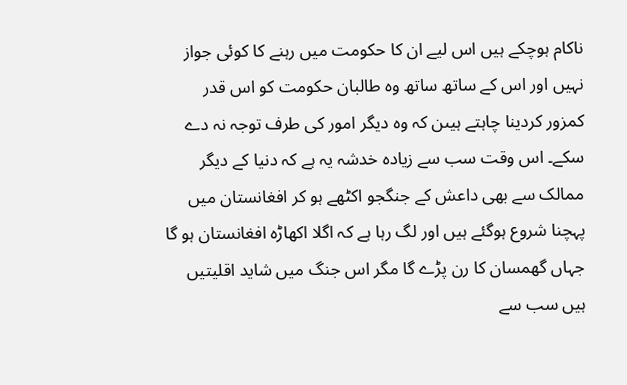ناکام ہوچکے ہیں اس لیے ان کا حکومت میں رہنے کا کوئی جواز نہیں اور اس کے ساتھ ساتھ وہ طالبان حکومت کو اس قدر کمزور کردینا چاہتے ہیںن کہ وہ دیگر امور کی طرف توجہ نہ دے سکے۔ اس وقت سب سے زیادہ خدشہ یہ ہے کہ دنیا کے دیگر ممالک سے بھی داعش کے جنگجو اکٹھے ہو کر افغانستان میں پہچنا شروع ہوگئے ہیں اور لگ رہا ہے کہ اگلا اکھاڑہ افغانستان ہو گا جہاں گھمسان کا رن پڑے گا مگر اس جنگ میں شاید اقلیتیں ہیں سب سے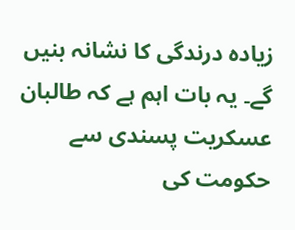زیادہ درندگی کا نشانہ بنیں گے۔ یہ بات اہم ہے کہ طالبان عسکریت پسندی سے حکومت کی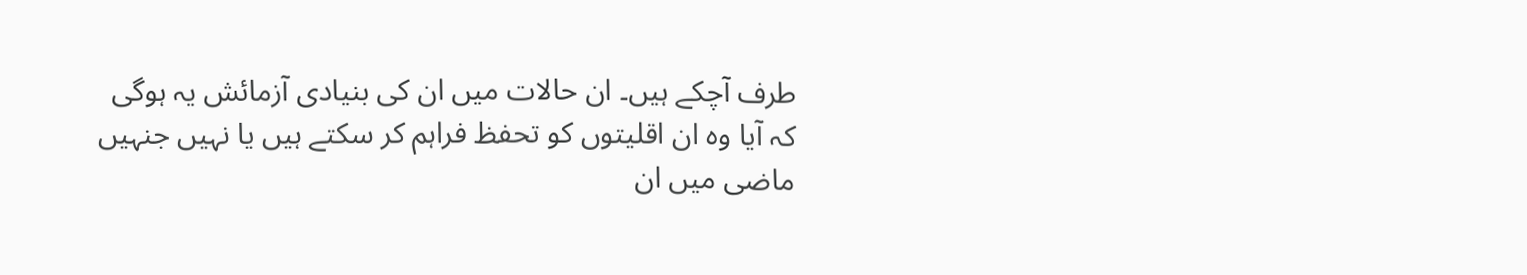طرف آچکے ہیں۔ ان حالات میں ان کی بنیادی آزمائش یہ ہوگی کہ آیا وہ ان اقلیتوں کو تحفظ فراہم کر سکتے ہیں یا نہیں جنہیں ماضی میں ان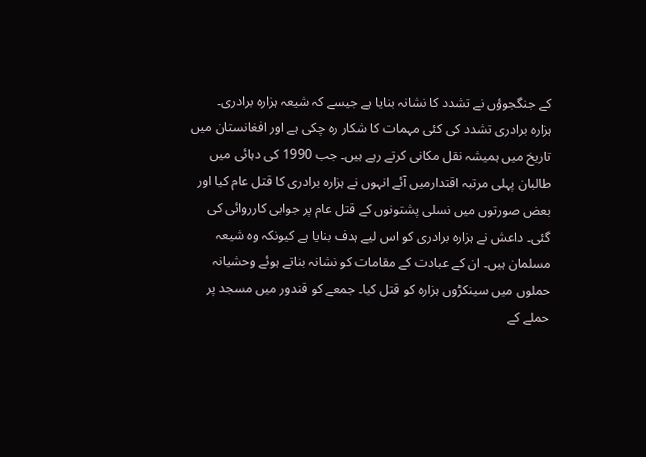کے جنگجوؤں نے تشدد کا نشانہ بنایا ہے جیسے کہ شیعہ ہزارہ برادری۔
ہزارہ برادری تشدد کی کئی مہمات کا شکار رہ چکی ہے اور افغانستان میں تاریخ میں ہمیشہ نقل مکانی کرتے رہے ہیں۔ جب 1990 کی دہائی میں طالبان پہلی مرتبہ اقتدارمیں آئے انہوں نے ہزارہ برادری کا قتل عام کیا اور بعض صورتوں میں نسلی پشتونوں کے قتل عام پر جوابی کارروائی کی گئی۔ داعش نے ہزارہ برادری کو اس لیے ہدف بنایا ہے کیونکہ وہ شیعہ مسلمان ہیں۔ ان کے عبادت کے مقامات کو نشانہ بناتے ہوئے وحشیانہ حملوں میں سینکڑوں ہزارہ کو قتل کیا۔ جمعے کو قندور میں مسجد پر حملے کے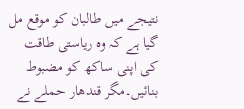نتیجے میں طالبان کو موقع مل گیا ہے کہ وہ ریاستی طاقت کی اپنی ساکھ کو مضبوط بنائیں۔مگر قندھار حملے نے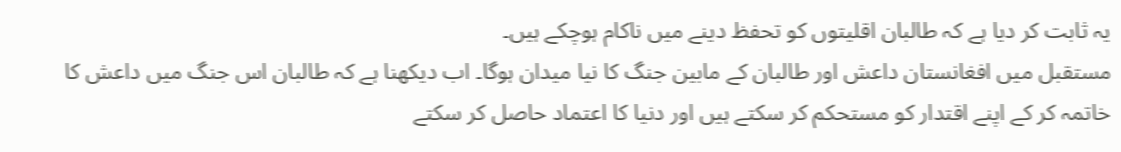یہ ثابت کر دیا ہے کہ طالبان اقلیتوں کو تحفظ دینے میں ناکام ہوچکے ہیں۔
مستقبل میں افغانستان داعش اور طالبان کے مابین جنگ کا نیا میدان ہوگا۔ اب دیکھنا ہے کہ طالبان اس جنگ میں داعش کا خاتمہ کر کے اپنے اقتدار کو مستحکم کر سکتے ہیں اور دنیا کا اعتماد حاصل کر سکتے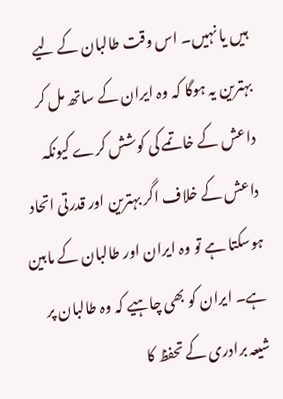ہیں یا نہیں۔ اس وقت طالبان کے لیے بہترین یہ ہوگا کہ وہ ایران کے ساتھ مل کر داعش کے خاتمے کی کوشش کرے کیونکہ داعش کے خلاف اگر بہترین اور قدرتی اتحاد ہوسکتا ہے تو وہ ایران اور طالبان کے مابین ہے۔ ایران کو بھی چاہیے کہ وہ طالبان پر شیعہ برادری کے تحفظ کا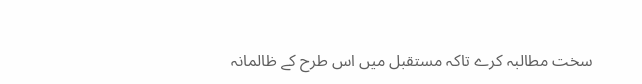سخت مطالبہ کرے تاکہ مستقبل میں اس طرح کے ظالمانہ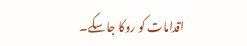اقدامات کو روکا جاسکے۔